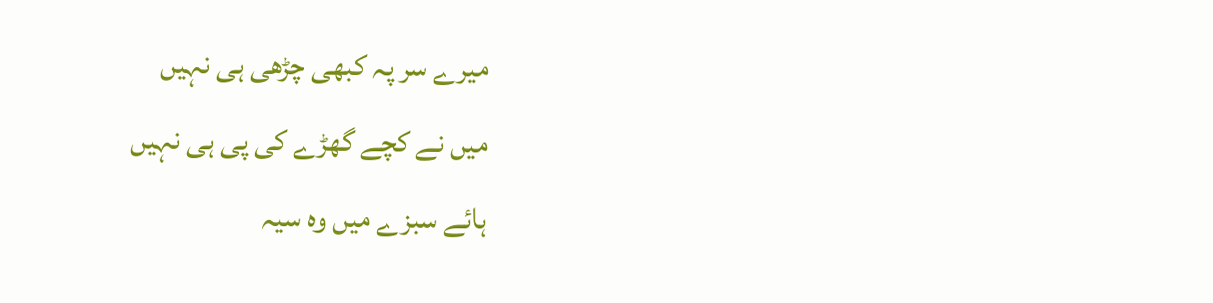میرے سر پہ کبھی چڑھی ہی نہیں
میں نے کچے گھڑے کی پی ہی نہیں
ہائے سبزے میں وہ سیہ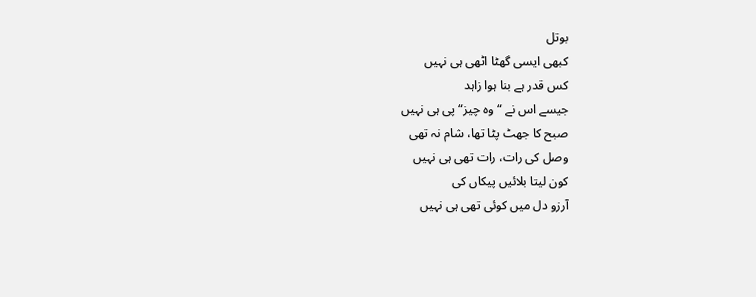بوتل
کبھی ایسی گھٹا اٹھی ہی نہیں
کس قدر ہے بنا ہوا زاہد
جیسے اس نے “وہ چیز“ پی ہی نہیں
صبح کا جھٹ پٹا تھا، شام نہ تھی
وصل کی رات، رات تھی ہی نہیں
کون لیتا بلائیں پیکاں کی
آرزو دل میں کوئی تھی ہی نہیں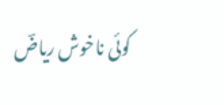کوئی ناخوش ریاضؔ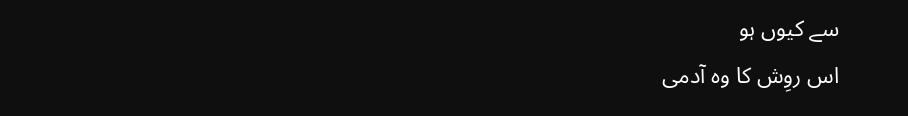سے کیوں ہو
اس روِش کا وہ آدمی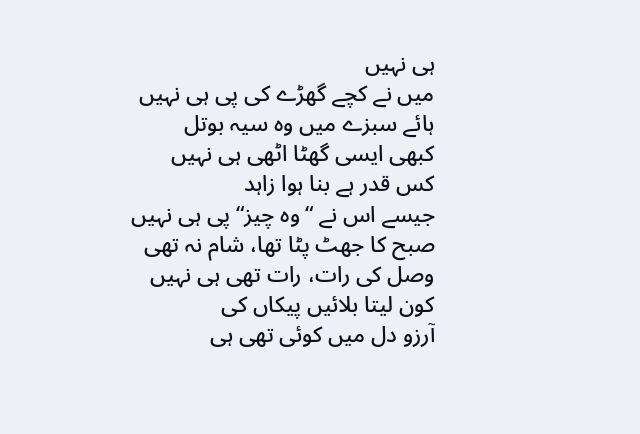ہی نہیں
میں نے کچے گھڑے کی پی ہی نہیں
ہائے سبزے میں وہ سیہ بوتل
کبھی ایسی گھٹا اٹھی ہی نہیں
کس قدر ہے بنا ہوا زاہد
جیسے اس نے “وہ چیز“ پی ہی نہیں
صبح کا جھٹ پٹا تھا، شام نہ تھی
وصل کی رات، رات تھی ہی نہیں
کون لیتا بلائیں پیکاں کی
آرزو دل میں کوئی تھی ہی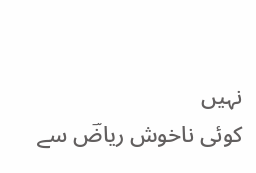نہیں
کوئی ناخوش ریاضؔ سے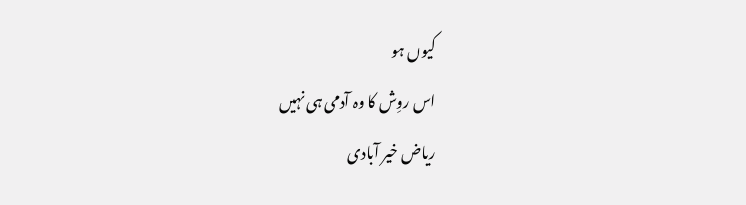کیوں ہو
اس روِش کا وہ آدمی ہی نہیں
ریاض خیر آبادی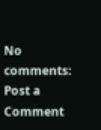No comments:
Post a Comment